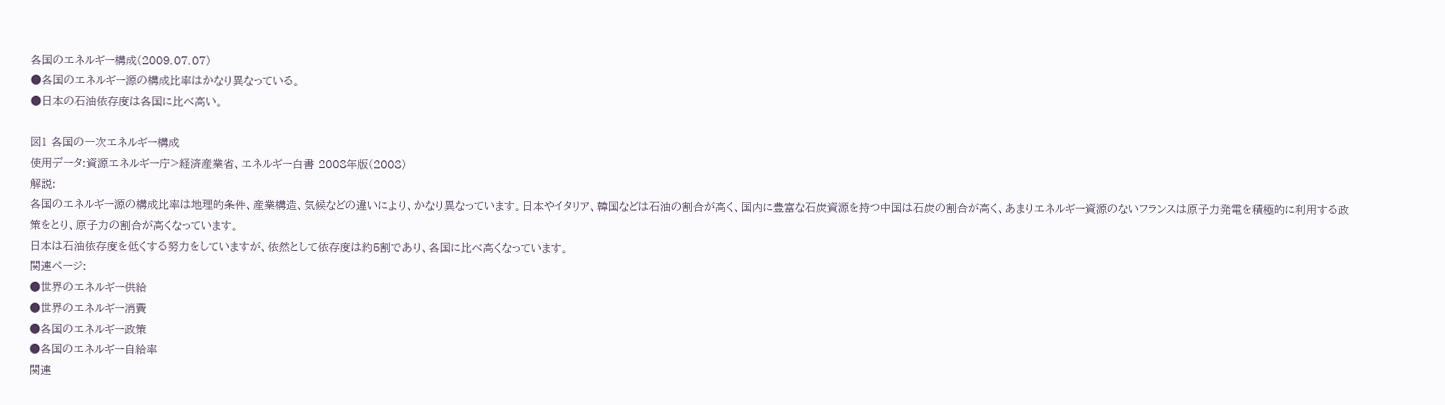各国のエネルギー構成(2009.07.07)
●各国のエネルギー源の構成比率はかなり異なっている。
●日本の石油依存度は各国に比べ高い。

図1 各国の一次エネルギー構成
使用データ:資源エネルギー庁>経済産業省、エネルギー白書 2008年版(2008)
解説:
各国のエネルギー源の構成比率は地理的条件、産業構造、気候などの違いにより、かなり異なっています。日本やイタリア、韓国などは石油の割合が高く、国内に豊富な石炭資源を持つ中国は石炭の割合が高く、あまりエネルギー資源のないフランスは原子力発電を積極的に利用する政策をとり、原子力の割合が高くなっています。
日本は石油依存度を低くする努力をしていますが、依然として依存度は約5割であり、各国に比べ高くなっています。
関連ページ:
●世界のエネルギー供給
●世界のエネルギー消費
●各国のエネルギー政策
●各国のエネルギー自給率
関連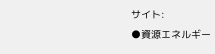サイト:
●資源エネルギー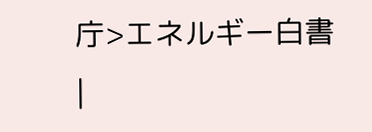庁>エネルギー白書
|